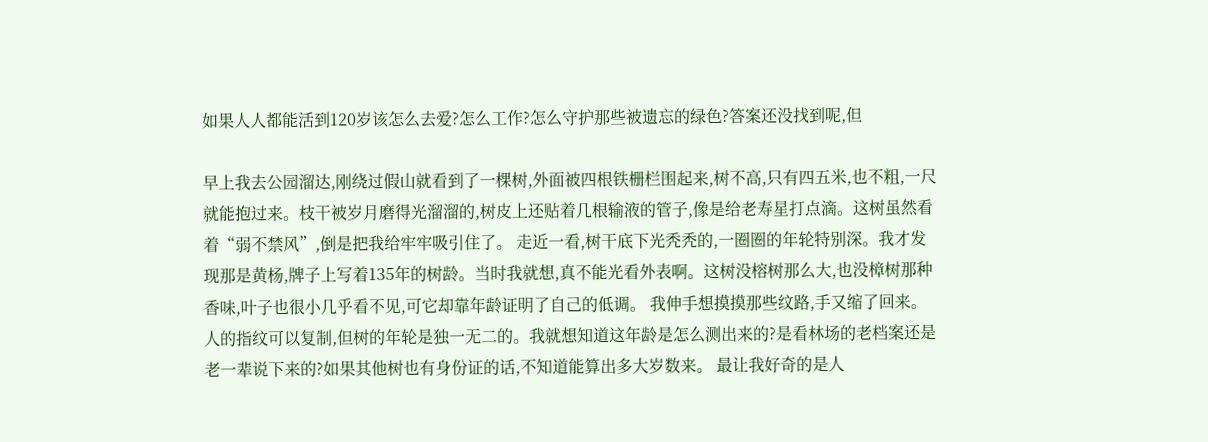如果人人都能活到120岁该怎么去爱?怎么工作?怎么守护那些被遗忘的绿色?答案还没找到呢,但

早上我去公园溜达,刚绕过假山就看到了一棵树,外面被四根铁栅栏围起来,树不高,只有四五米,也不粗,一尺就能抱过来。枝干被岁月磨得光溜溜的,树皮上还贴着几根输液的管子,像是给老寿星打点滴。这树虽然看着“弱不禁风”,倒是把我给牢牢吸引住了。 走近一看,树干底下光秃秃的,一圈圈的年轮特别深。我才发现那是黄杨,牌子上写着135年的树龄。当时我就想,真不能光看外表啊。这树没榕树那么大,也没樟树那种香味,叶子也很小几乎看不见,可它却靠年龄证明了自己的低调。 我伸手想摸摸那些纹路,手又缩了回来。人的指纹可以复制,但树的年轮是独一无二的。我就想知道这年龄是怎么测出来的?是看林场的老档案还是老一辈说下来的?如果其他树也有身份证的话,不知道能算出多大岁数来。 最让我好奇的是人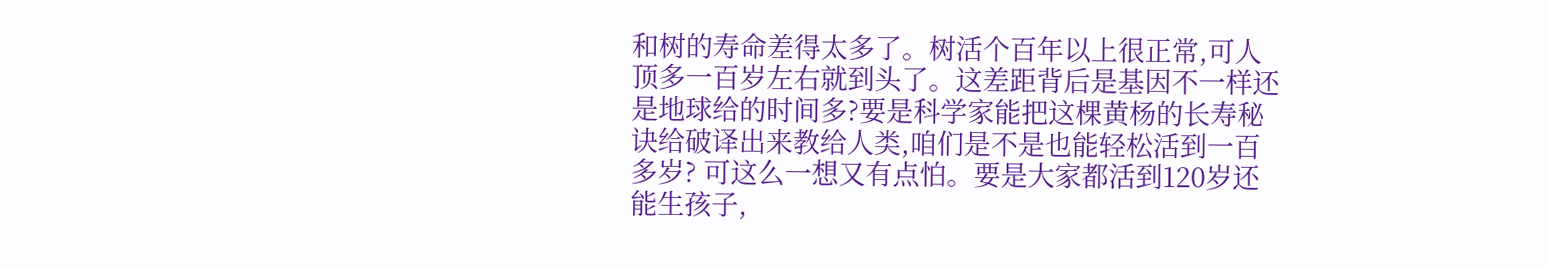和树的寿命差得太多了。树活个百年以上很正常,可人顶多一百岁左右就到头了。这差距背后是基因不一样还是地球给的时间多?要是科学家能把这棵黄杨的长寿秘诀给破译出来教给人类,咱们是不是也能轻松活到一百多岁? 可这么一想又有点怕。要是大家都活到120岁还能生孩子,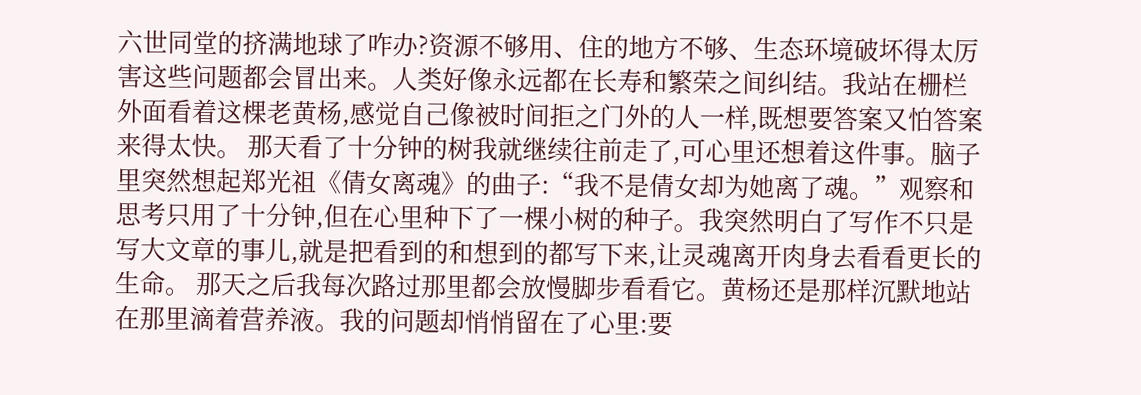六世同堂的挤满地球了咋办?资源不够用、住的地方不够、生态环境破坏得太厉害这些问题都会冒出来。人类好像永远都在长寿和繁荣之间纠结。我站在栅栏外面看着这棵老黄杨,感觉自己像被时间拒之门外的人一样,既想要答案又怕答案来得太快。 那天看了十分钟的树我就继续往前走了,可心里还想着这件事。脑子里突然想起郑光祖《倩女离魂》的曲子:“我不是倩女却为她离了魂。”观察和思考只用了十分钟,但在心里种下了一棵小树的种子。我突然明白了写作不只是写大文章的事儿,就是把看到的和想到的都写下来,让灵魂离开肉身去看看更长的生命。 那天之后我每次路过那里都会放慢脚步看看它。黄杨还是那样沉默地站在那里滴着营养液。我的问题却悄悄留在了心里:要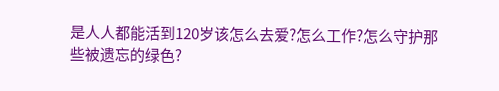是人人都能活到120岁该怎么去爱?怎么工作?怎么守护那些被遗忘的绿色?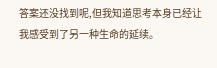答案还没找到呢,但我知道思考本身已经让我感受到了另一种生命的延续。